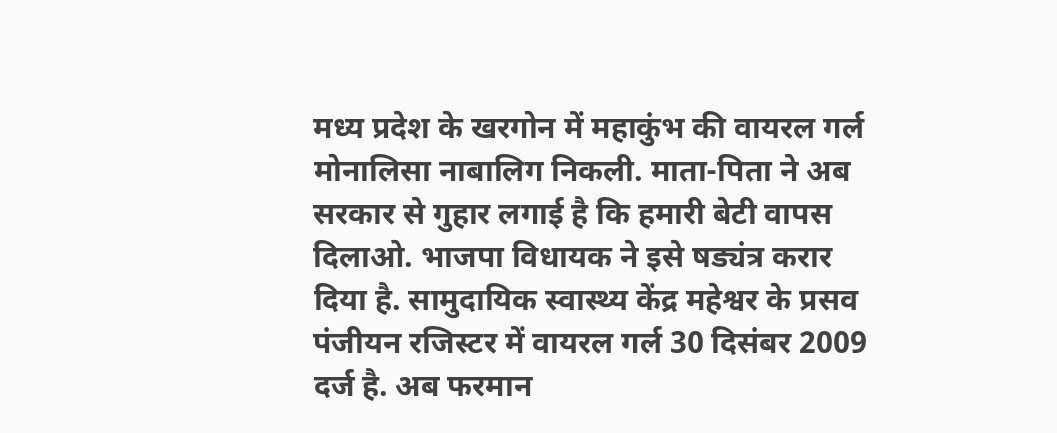मध्य प्रदेश के खरगोन में महाकुंभ की वायरल गर्ल मोनालिसा नाबालिग निकली. माता-पिता ने अब सरकार से गुहार लगाई है कि हमारी बेटी वापस दिलाओ. भाजपा विधायक ने इसे षड्यंत्र करार दिया है. सामुदायिक स्वास्थ्य केंद्र महेश्वर के प्रसव पंजीयन रजिस्टर में वायरल गर्ल 30 दिसंबर 2009 दर्ज है. अब फरमान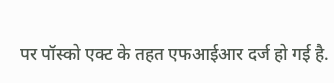पर पॉस्को एक्ट के तहत एफआईआर दर्ज हो गई है.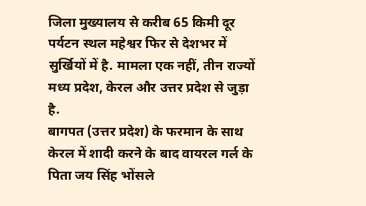जिला मुख्यालय से करीब 65 किमी दूर पर्यटन स्थल महेश्वर फिर से देशभर में सुर्खियों में है. मामला एक नहीं, तीन राज्यों मध्य प्रदेश, केरल और उत्तर प्रदेश से जुड़ा है.
बागपत (उत्तर प्रदेश) के फरमान के साथ केरल में शादी करने के बाद वायरल गर्ल के पिता जय सिंह भोंसले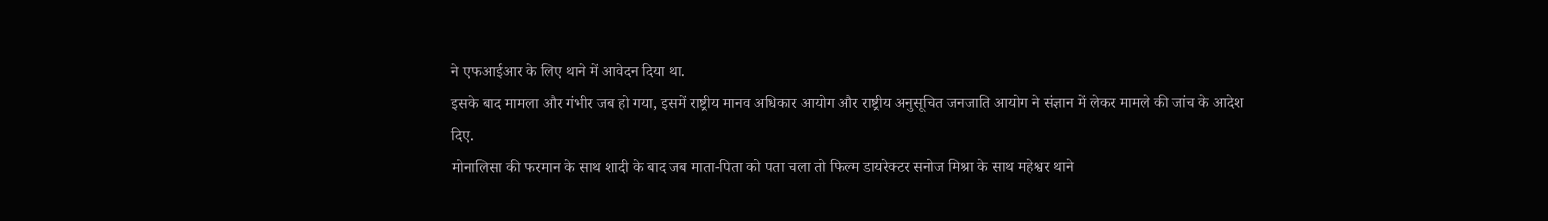ने एफआईआर के लिए थाने में आवेदन दिया था.
इसके बाद मामला और गंभीर जब हो गया, इसमें राष्ट्रीय मानव अधिकार आयोग और राष्ट्रीय अनुसूचित जनजाति आयोग ने संज्ञान में लेकर मामले की जांच के आदेश दिए.
मोनालिसा की फरमान के साथ शादी के बाद जब माता-पिता को पता चला तो फिल्म डायरेक्टर सनोज मिश्रा के साथ महेश्वर थाने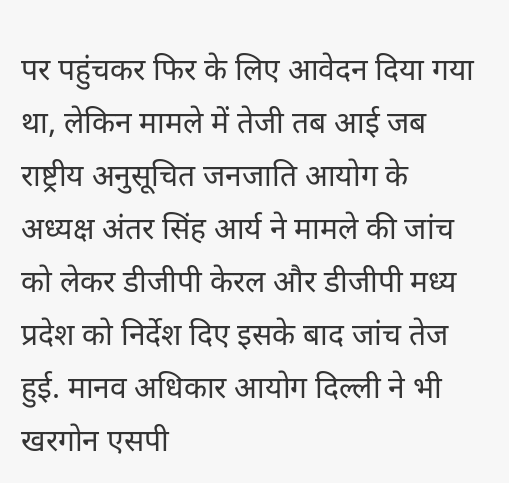पर पहुंचकर फिर के लिए आवेदन दिया गया था, लेकिन मामले में तेजी तब आई जब राष्ट्रीय अनुसूचित जनजाति आयोग के अध्यक्ष अंतर सिंह आर्य ने मामले की जांच को लेकर डीजीपी केरल और डीजीपी मध्य प्रदेश को निर्देश दिए इसके बाद जांच तेज हुई. मानव अधिकार आयोग दिल्ली ने भी खरगोन एसपी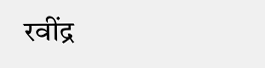रवींद्र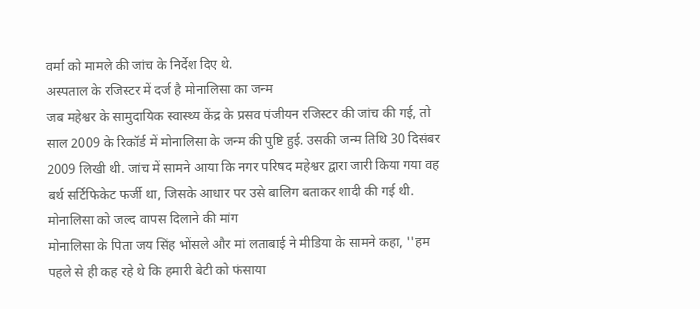वर्मा को मामले की जांच के निर्देश दिए थे.
अस्पताल के रजिस्टर में दर्ज है मोनालिसा का जन्म
जब महेश्वर के सामुदायिक स्वास्थ्य केंद्र के प्रसव पंजीयन रजिस्टर की जांच की गई, तो साल 2009 के रिकॉर्ड में मोनालिसा के जन्म की पुष्टि हुई. उसकी जन्म तिथि 30 दिसंबर 2009 लिखी थी. जांच में सामने आया कि नगर परिषद महेश्वर द्वारा जारी किया गया वह बर्थ सर्टिफिकेट फर्जी था, जिसके आधार पर उसे बालिग बताकर शादी की गई थी.
मोनालिसा को जल्द वापस दिलाने की मांग
मोनालिसा के पिता जय सिंह भोंसले और मां लताबाई ने मीडिया के सामने कहा, ''हम पहले से ही कह रहे थे कि हमारी बेटी को फंसाया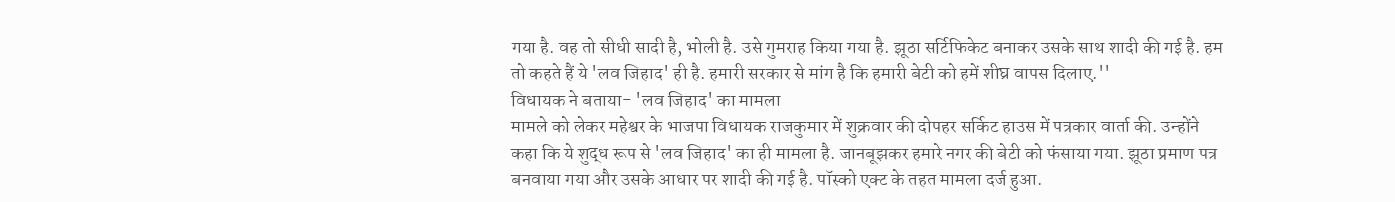गया है. वह तो सीधी सादी है, भोली है. उसे गुमराह किया गया है. झूठा सर्टिफिकेट बनाकर उसके साथ शादी की गई है. हम तो कहते हैं ये 'लव जिहाद' ही है. हमारी सरकार से मांग है कि हमारी बेटी को हमें शीघ्र वापस दिलाए.''
विधायक ने बताया- 'लव जिहाद' का मामला
मामले को लेकर महेश्वर के भाजपा विधायक राजकुमार में शुक्रवार की दोपहर सर्किट हाउस में पत्रकार वार्ता की. उन्होंने कहा कि ये शुद्ध रूप से 'लव जिहाद' का ही मामला है. जानबूझकर हमारे नगर की बेटी को फंसाया गया. झूठा प्रमाण पत्र बनवाया गया और उसके आधार पर शादी की गई है. पॉस्को एक्ट के तहत मामला दर्ज हुआ.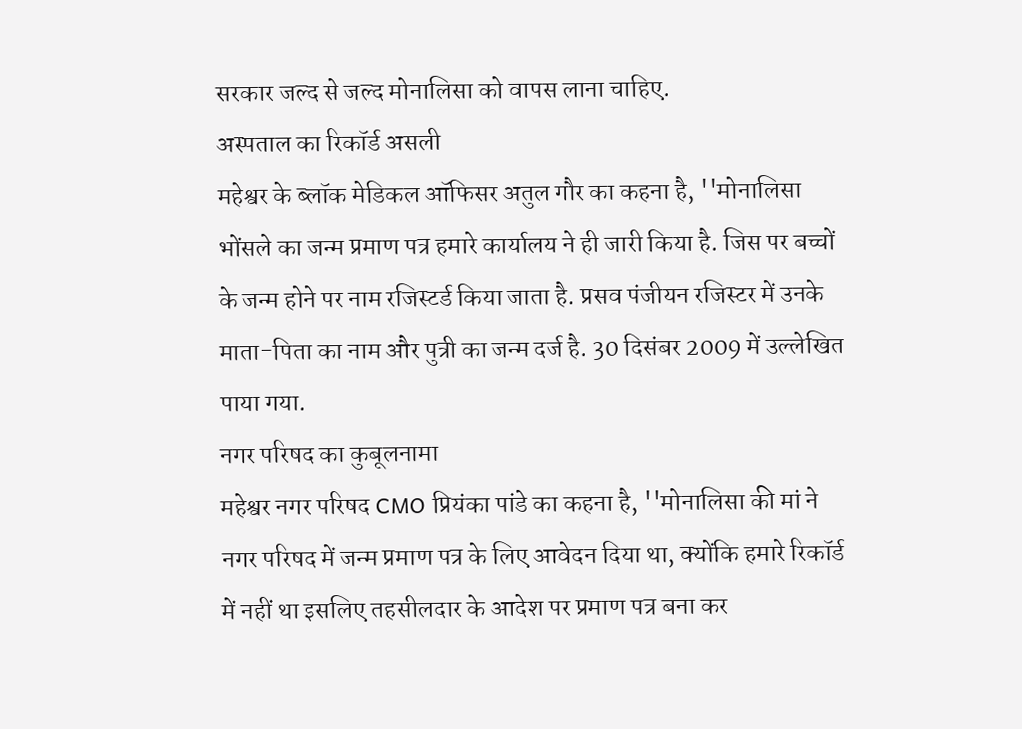सरकार जल्द से जल्द मोनालिसा को वापस लाना चाहिए.
अस्पताल का रिकॉर्ड असली
महेश्वर के ब्लॉक मेडिकल ऑफिसर अतुल गौर का कहना है, ''मोनालिसा भोंसले का जन्म प्रमाण पत्र हमारे कार्यालय ने ही जारी किया है. जिस पर बच्चों के जन्म होने पर नाम रजिस्टर्ड किया जाता है. प्रसव पंजीयन रजिस्टर में उनके माता-पिता का नाम और पुत्री का जन्म दर्ज है. 30 दिसंबर 2009 में उल्लेखित पाया गया.
नगर परिषद का कुबूलनामा
महेश्वर नगर परिषद CMO प्रियंका पांडे का कहना है, ''मोनालिसा की मां ने नगर परिषद में जन्म प्रमाण पत्र के लिए आवेदन दिया था, क्योंकि हमारे रिकॉर्ड में नहीं था इसलिए तहसीलदार के आदेश पर प्रमाण पत्र बना कर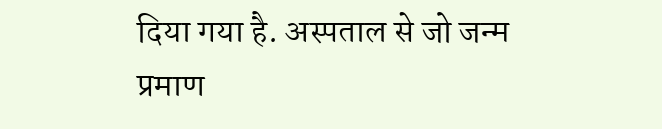दिया गया है. अस्पताल से जो जन्म प्रमाण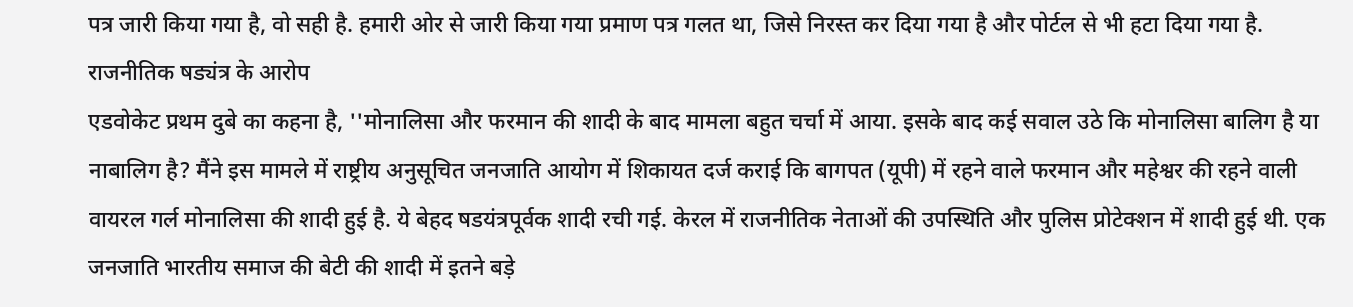पत्र जारी किया गया है, वो सही है. हमारी ओर से जारी किया गया प्रमाण पत्र गलत था, जिसे निरस्त कर दिया गया है और पोर्टल से भी हटा दिया गया है.
राजनीतिक षड्यंत्र के आरोप
एडवोकेट प्रथम दुबे का कहना है, ''मोनालिसा और फरमान की शादी के बाद मामला बहुत चर्चा में आया. इसके बाद कई सवाल उठे कि मोनालिसा बालिग है या नाबालिग है? मैंने इस मामले में राष्ट्रीय अनुसूचित जनजाति आयोग में शिकायत दर्ज कराई कि बागपत (यूपी) में रहने वाले फरमान और महेश्वर की रहने वाली वायरल गर्ल मोनालिसा की शादी हुई है. ये बेहद षडयंत्रपूर्वक शादी रची गई. केरल में राजनीतिक नेताओं की उपस्थिति और पुलिस प्रोटेक्शन में शादी हुई थी. एक जनजाति भारतीय समाज की बेटी की शादी में इतने बड़े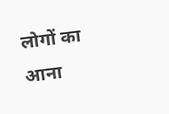लोगों का आना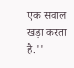एक सवाल खड़ा करता है.''